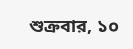শুক্রবার, ১০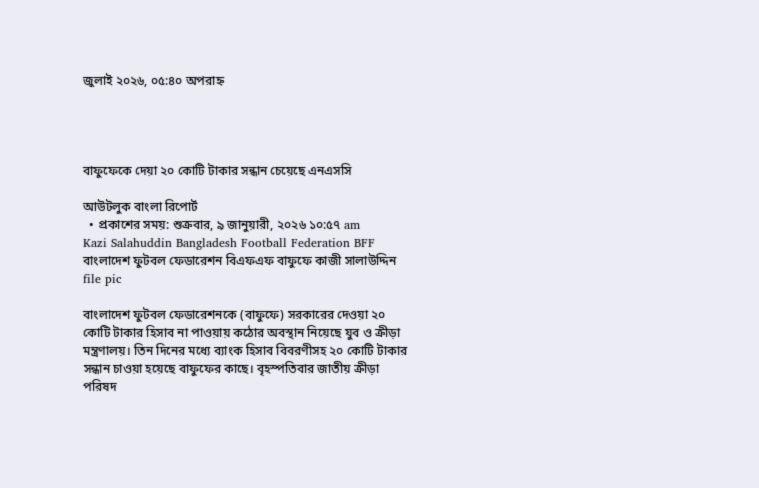জুলাই ২০২৬, ০৫:৪০ অপরাহ্ন




বাফুফেকে দেয়া ২০ কোটি টাকার সন্ধান চেয়েছে এনএসসি

আউটলুক বাংলা রিপোর্ট
  • প্রকাশের সময়: শুক্রবার, ৯ জানুয়ারী, ২০২৬ ১০:৫৭ am
Kazi Salahuddin Bangladesh Football Federation BFF বাংলাদেশ ফুটবল ফেডারেশন বিএফএফ বাফুফে কাজী সালাউদ্দিন
file pic

বাংলাদেশ ফুটবল ফেডারেশনকে (বাফুফে) সরকারের দেওয়া ২০ কোটি টাকার হিসাব না পাওয়ায় কঠোর অবস্থান নিয়েছে যুব ও ক্রীড়া মন্ত্রণালয়। তিন দিনের মধ্যে ব্যাংক হিসাব বিবরণীসহ ২০ কোটি টাকার সন্ধান চাওয়া হয়েছে বাফুফের কাছে। বৃহস্পতিবার জাতীয় ক্রীড়া পরিষদ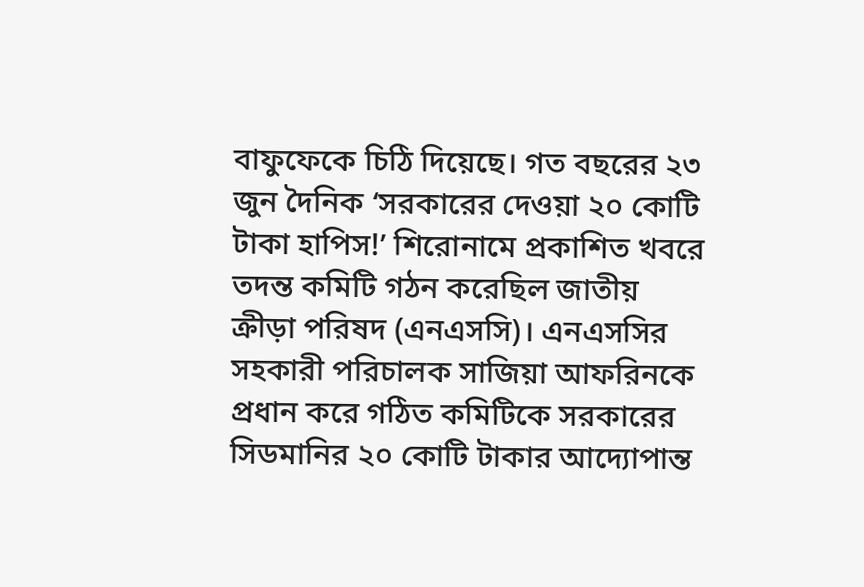বাফুফেকে চিঠি দিয়েছে। গত বছরের ২৩ জুন দৈনিক ‘সরকারের দেওয়া ২০ কোটি টাকা হাপিস!’ শিরোনামে প্রকাশিত খবরে তদন্ত কমিটি গঠন করেছিল জাতীয় ক্রীড়া পরিষদ (এনএসসি)। এনএসসির সহকারী পরিচালক সাজিয়া আফরিনকে প্রধান করে গঠিত কমিটিকে সরকারের সিডমানির ২০ কোটি টাকার আদ্যোপান্ত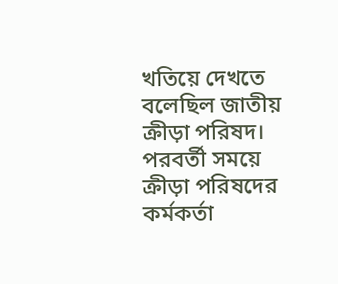খতিয়ে দেখতে বলেছিল জাতীয় ক্রীড়া পরিষদ। পরবর্তী সময়ে ক্রীড়া পরিষদের কর্মকর্তা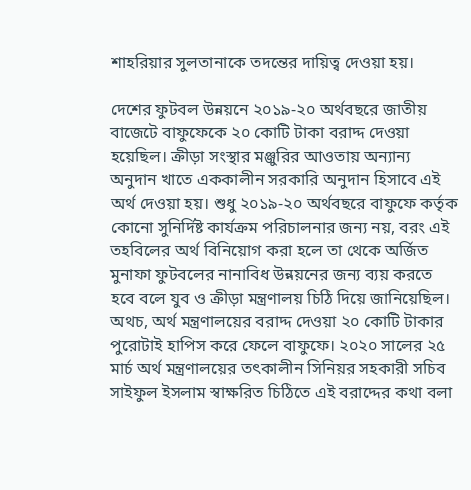শাহরিয়ার সুলতানাকে তদন্তের দায়িত্ব দেওয়া হয়।

দেশের ফুটবল উন্নয়নে ২০১৯-২০ অর্থবছরে জাতীয় বাজেটে বাফুফেকে ২০ কোটি টাকা বরাদ্দ দেওয়া হয়েছিল। ক্রীড়া সংস্থার মঞ্জুরির আওতায় অন্যান্য অনুদান খাতে এককালীন সরকারি অনুদান হিসাবে এই অর্থ দেওয়া হয়। শুধু ২০১৯-২০ অর্থবছরে বাফুফে কর্তৃক কোনো সুনির্দিষ্ট কার্যক্রম পরিচালনার জন্য নয়, বরং এই তহবিলের অর্থ বিনিয়োগ করা হলে তা থেকে অর্জিত মুনাফা ফুটবলের নানাবিধ উন্নয়নের জন্য ব্যয় করতে হবে বলে যুব ও ক্রীড়া মন্ত্রণালয় চিঠি দিয়ে জানিয়েছিল। অথচ, অর্থ মন্ত্রণালয়ের বরাদ্দ দেওয়া ২০ কোটি টাকার পুরোটাই হাপিস করে ফেলে বাফুফে। ২০২০ সালের ২৫ মার্চ অর্থ মন্ত্রণালয়ের তৎকালীন সিনিয়র সহকারী সচিব সাইফুল ইসলাম স্বাক্ষরিত চিঠিতে এই বরাদ্দের কথা বলা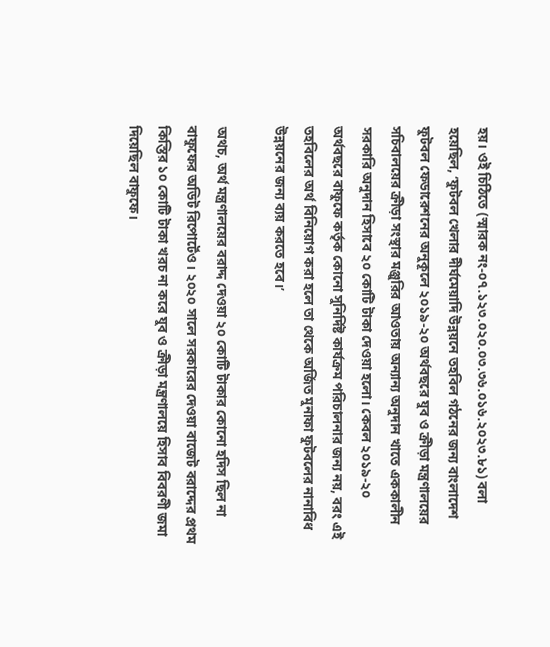হয়। ওই চিঠিতে (স্মারক নং-০৭.১২৩.০২০.০৩.৩৬.০১৬.২০২৩.৮১) বলা হয়েছিল, ‘ফুটবল খেলার দীর্ঘমেয়াদি উন্নয়নে তহবিল গঠনের জন্য বাংলাদেশ ফুটবল ফেডারেশনের অনুকূলে ২০১৯-২০ অর্থবছরে যুব ও ক্রীড়া মন্ত্রণালয়ের সচিবালয়ের ক্রীড়া সংস্থার মঞ্জুরির আওতায় অন্যান্য অনুদান খাতে এককালীন সরকারি অনুদান হিসাবে ২০ কোটি টাকা দেওয়া হলো। কেবল ২০১৯-২০ অর্থবছরে বাফুফে কর্তৃক কোনো সুনির্দিষ্ট কার্যক্রম পরিচালনার জন্য নয়, বরং এই তহবিলের অর্থ বিনিয়োগ করা হলে তা থেকে অর্জিত মুনাফা ফুটবলের নানাবিধ উন্নয়নের জন্য ব্যয় করতে হবে।’

অথচ, অর্থ মন্ত্রণালয়ের বরাদ্দ দেওয়া ২০ কোটি টাকার কোনো হদিস ছিল না বাফুফের অডিট রিপোর্টেও। ২০২০ সালে সরকারের দেওয়া বাজেট বরাদ্দের প্রথম কিস্তির ১০ কোটি টাকা খরচ না করে যুব ও ক্রীড়া মন্ত্রণালয়ে হিসাব বিবরণী জমা দিয়েছিল বাফুফে।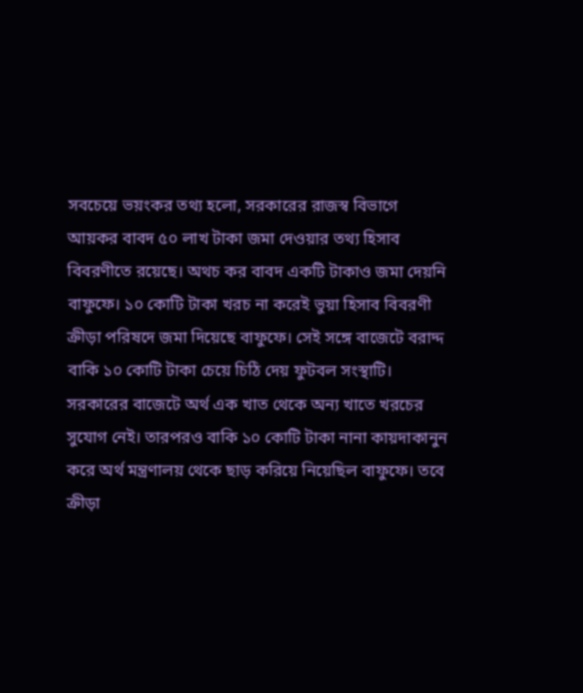সবচেয়ে ভয়ংকর তথ্য হলো, সরকারের রাজস্ব বিভাগে আয়কর বাবদ ৫০ লাখ টাকা জমা দেওয়ার তথ্য হিসাব বিবরণীতে রয়েছে। অথচ কর বাবদ একটি টাকাও জমা দেয়নি বাফুফে। ১০ কোটি টাকা খরচ না করেই ভুয়া হিসাব বিবরণী ক্রীড়া পরিষদে জমা দিয়েছে বাফুফে। সেই সঙ্গে বাজেটে বরাদ্দ বাকি ১০ কোটি টাকা চেয়ে চিঠি দেয় ফুটবল সংস্থাটি। সরকারের বাজেটে অর্থ এক খাত থেকে অন্য খাতে খরচের সুযোগ নেই। তারপরও বাকি ১০ কোটি টাকা নানা কায়দাকানুন করে অর্থ মন্ত্রণালয় থেকে ছাড় করিয়ে নিয়েছিল বাফুফে। তবে ক্রীড়া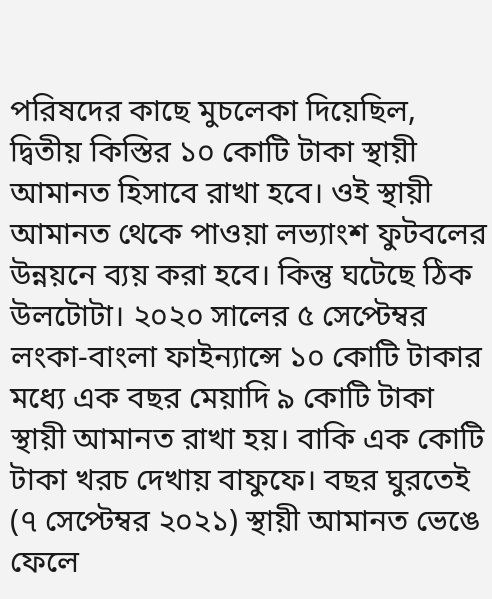পরিষদের কাছে মুচলেকা দিয়েছিল, দ্বিতীয় কিস্তির ১০ কোটি টাকা স্থায়ী আমানত হিসাবে রাখা হবে। ওই স্থায়ী আমানত থেকে পাওয়া লভ্যাংশ ফুটবলের উন্নয়নে ব্যয় করা হবে। কিন্তু ঘটেছে ঠিক উলটোটা। ২০২০ সালের ৫ সেপ্টেম্বর লংকা-বাংলা ফাইন্যান্সে ১০ কোটি টাকার মধ্যে এক বছর মেয়াদি ৯ কোটি টাকা স্থায়ী আমানত রাখা হয়। বাকি এক কোটি টাকা খরচ দেখায় বাফুফে। বছর ঘুরতেই (৭ সেপ্টেম্বর ২০২১) স্থায়ী আমানত ভেঙে ফেলে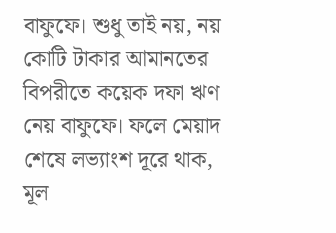বাফুফে। শুধু তাই নয়, নয় কোটি টাকার আমানতের বিপরীতে কয়েক দফা ঋণ নেয় বাফুফে। ফলে মেয়াদ শেষে লভ্যাংশ দূরে থাক, মূল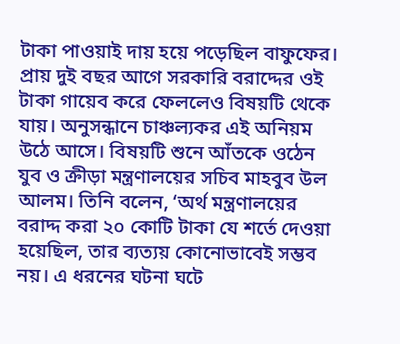টাকা পাওয়াই দায় হয়ে পড়েছিল বাফুফের। প্রায় দুই বছর আগে সরকারি বরাদ্দের ওই টাকা গায়েব করে ফেললেও বিষয়টি থেকে যায়। অনুসন্ধানে চাঞ্চল্যকর এই অনিয়ম উঠে আসে। বিষয়টি শুনে আঁতকে ওঠেন যুব ও ক্রীড়া মন্ত্রণালয়ের সচিব মাহবুব উল আলম। তিনি বলেন, ‘অর্থ মন্ত্রণালয়ের বরাদ্দ করা ২০ কোটি টাকা যে শর্তে দেওয়া হয়েছিল, তার ব্যত্যয় কোনোভাবেই সম্ভব নয়। এ ধরনের ঘটনা ঘটে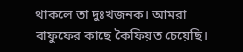থাকলে তা দুঃখজনক। আমরা বাফুফের কাছে কৈফিয়ত চেয়েছি।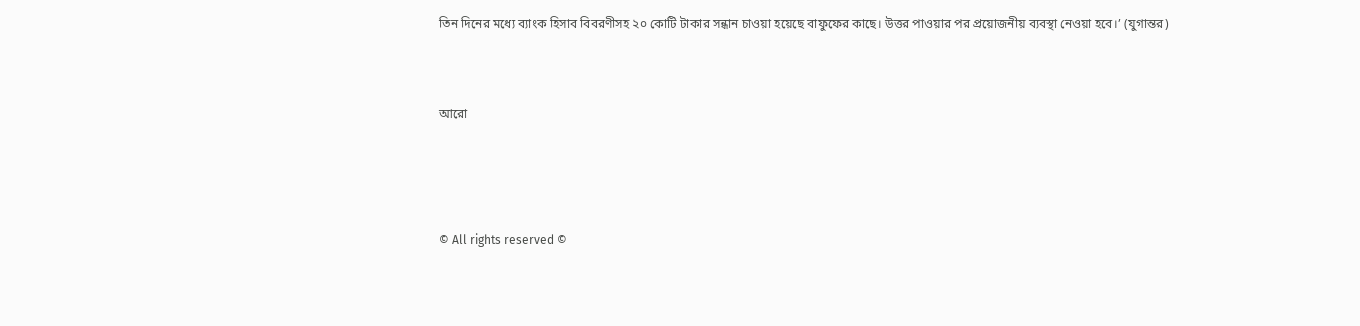তিন দিনের মধ্যে ব্যাংক হিসাব বিবরণীসহ ২০ কোটি টাকার সন্ধান চাওয়া হয়েছে বাফুফের কাছে। উত্তর পাওয়ার পর প্রয়োজনীয় ব্যবস্থা নেওয়া হবে।’ (যুগান্তর)




আরো






© All rights reserved ©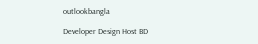outlookbangla

Developer Design Host BD